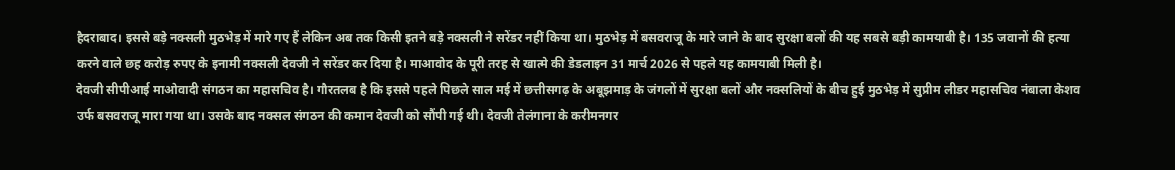हैदराबाद। इससे बड़े नक्सली मुठभेड़ में मारे गए हैं लेकिन अब तक किसी इतने बड़े नक्सली ने सरेंडर नहीं किया था। मुठभेड़ में बसवराजू के मारे जाने के बाद सुरक्षा बलों की यह सबसे बड़ी कामयाबी है। 135 जवानों की हत्या करने वाले छह करोड़ रुपए के इनामी नक्सली देवजी ने सरेंडर कर दिया है। माआवोद के पूरी तरह से खात्मे की डेडलाइन 31 मार्च 2026 से पहले यह कामयाबी मिली है।
देवजी सीपीआई माओवादी संगठन का महासचिव है। गौरतलब है कि इससे पहले पिछले साल मई में छत्तीसगढ़ के अबूझमाड़ के जंगलों में सुरक्षा बलों और नक्सलियों के बीच हुई मुठभेड़ में सुप्रीम लीडर महासचिव नंबाला केशव उर्फ बसवराजू मारा गया था। उसके बाद नक्सल संगठन की कमान देवजी को सौंपी गई थी। देवजी तेलंगाना के करीमनगर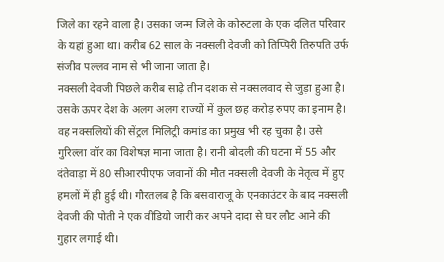जिले का रहने वाला है। उसका जन्म जिले के कोरुटला के एक दलित परिवार के यहां हुआ था। करीब 62 साल के नक्सली देवजी को तिप्पिरी तिरुपति उर्फ संजीव पल्लव नाम से भी जाना जाता है।
नक्सली देवजी पिछले करीब साढ़े तीन दशक से नक्सलवाद से जुड़ा हुआ है। उसके ऊपर देश के अलग अलग राज्यों में कुल छह करोड़ रुपए का इनाम है। वह नक्सलियों की सेंट्रल मिलिट्री कमांड का प्रमुख भी रह चुका है। उसे गुरिल्ला वॉर का विशेषज्ञ माना जाता है। रानी बोदली की घटना में 55 और दंतेवाड़ा में 80 सीआरपीएफ जवानों की मौत नक्सली देवजी के नेतृत्व में हुए हमलों में ही हुई थी। गौरतलब है कि बसवाराजू के एनकाउंटर के बाद नक्सली देवजी की पोती ने एक वीडियो जारी कर अपने दादा से घर लौट आने की गुहार लगाई थी।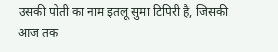उसकी पोती का नाम इतलू सुमा टिपिरी है, जिसकी आज तक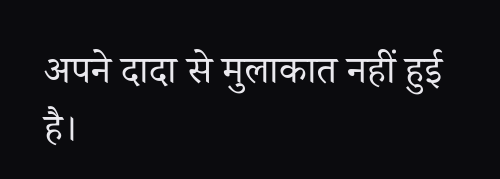अपने दादा से मुलाकात नहीं हुई है।